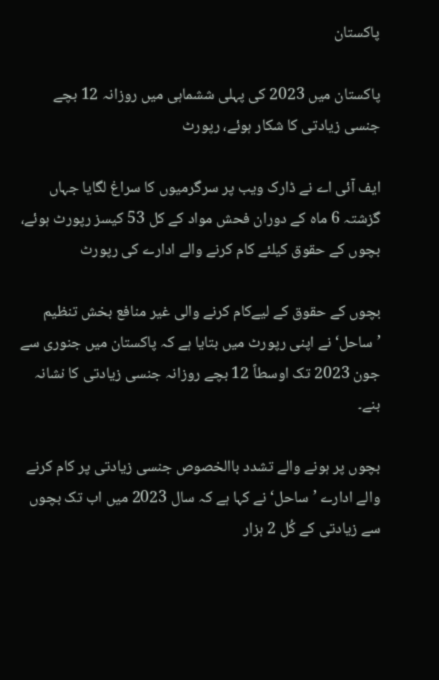پاکستان

پاکستان میں 2023 کی پہلی ششماہی میں روزانہ 12 بچے جنسی زیادتی کا شکار ہوئے، رپورٹ

ایف آئی اے نے ڈارک ویب پر سرگرمیوں کا سراغ لگایا جہاں گزشتہ 6 ماہ کے دوران فحش مواد کے کل 53 کیسز رپورٹ ہوئے، بچوں کے حقوق کیلئے کام کرنے والے ادارے کی رپورٹ

بچوں کے حقوق کے لیےکام کرنے والی غیر منافع بخش تنظیم ’ساحل‘ نے اپنی رپورٹ میں بتایا ہے کہ پاکستان میں جنوری سے جون 2023 تک اوسطاً 12 بچے روزانہ جنسی زیادتی کا نشانہ بنے۔

بچوں پر ہونے والے تشدد باالخصوص جنسی زیادتی پر کام کرنے والے ادارے ’ساحل‘ نے کہا ہے کہ سال 2023 میں اب تک بچوں سے زیادتی کے کُل 2 ہزار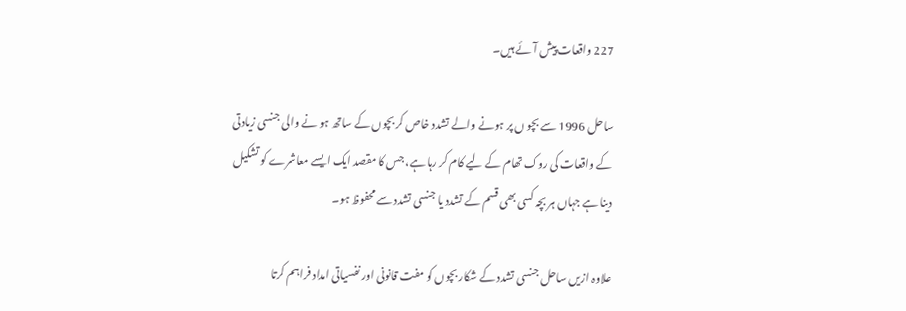227 واقعات پیش آئے ہیں۔

ساحل 1996 سے بچو ں پر ہونے والے تشدد خاص کر بچوں کے ساتھ ہو نے والی جنسی زیادتی کے واقعات کی روک تھام کے لیے کام کر رہا ہے، جس کا مقصد ایک ایسے معاشرے کو تشکیل دینا ہے جہاں ہر بچہ کسی بھی قسم کے تشدد یا جنسی تشدد سے محفوظ ہو۔

علاوہ ازیں ساحل جنسی تشدد کے شکار بچوں کو مفت قانونی اور نفسیاتی امداد فراہم کرتا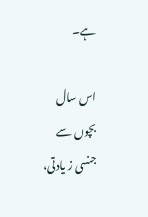ہے۔

اس سال بچوں سے جنسی ز یادتی،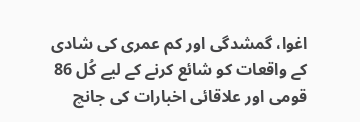اغوا، گمشدگی اور کم عمری کی شادی کے واقعات کو شائع کرنے کے لیے کُل 86 قومی اور علاقائی اخبارات کی جانچ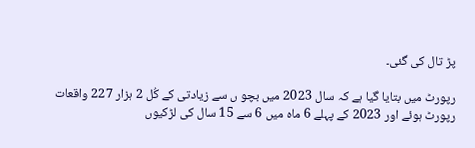پڑ تال کی گئی۔

رپورٹ میں بتایا گیا ہے کہ سال 2023 میں بچو ں سے زیادتی کے کُل 2 ہزار 227 واقعات رپورٹ ہوئے اور 2023 کے پہلے 6 ماہ میں 6 سے 15 سال کی لڑکیوں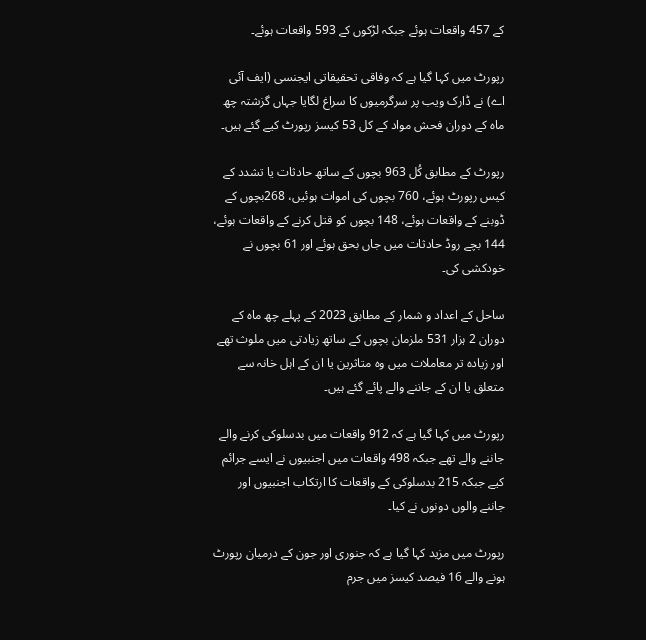کے 457 واقعات ہوئے جبکہ لڑکوں کے 593 واقعات ہوئے۔

رپورٹ میں کہا گیا ہے کہ وفاقی تحقیقاتی ایجنسی (ایف آئی اے) نے ڈارک ویب پر سرگرمیوں کا سراغ لگایا جہاں گزشتہ چھ ماہ کے دوران فحش مواد کے کل 53 کیسز رپورٹ کیے گئے ہیں۔

رپورٹ کے مطابق کُل 963 بچوں کے ساتھ حادثات یا تشدد کے کیس رپورٹ ہوئے، 760 بچوں کی اموات ہوئیں، 268بچوں کے ڈوبنے کے واقعات ہوئے، 148 بچوں کو قتل کرنے کے واقعات ہوئے، 144 بچے روڈ حادثات میں جاں بحق ہوئے اور 61 بچوں نے خودکشی کی۔

ساحل کے اعداد و شمار کے مطابق 2023 کے پہلے چھ ماہ کے دوران 2 ہزار 531 ملزمان بچوں کے ساتھ زیادتی میں ملوث تھے اور زیادہ تر معاملات میں وہ متاثرین یا ان کے اہل خانہ سے متعلق یا ان کے جاننے والے پائے گئے ہیں۔

رپورٹ میں کہا گیا ہے کہ 912 واقعات میں بدسلوکی کرنے والے جاننے والے تھے جبکہ 498 واقعات میں اجنبیوں نے ایسے جرائم کیے جبکہ 215 بدسلوکی کے واقعات کا ارتکاب اجنبیوں اور جاننے والوں دونوں نے کیا۔

رپورٹ میں مزید کہا گیا ہے کہ جنوری اور جون کے درمیان رپورٹ ہونے والے 16 فیصد کیسز میں جرم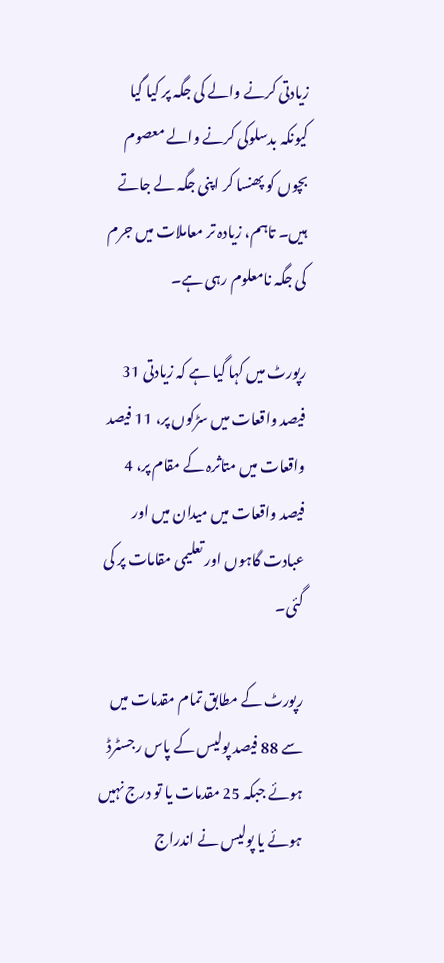زیادتی کرنے والے کی جگہ پر کیا گیا کیونکہ بدسلوکی کرنے والے معصوم بچوں کو پھنسا کر اپنی جگہ لے جاتے ہیں۔ تاہم، زیادہ تر معاملات میں جرم کی جگہ نامعلوم رہی ہے۔

رپورٹ میں کہا گیا ہے کہ زیادتی 31 فیصد واقعات میں سڑکوں پر، 11 فیصد واقعات میں متاثرہ کے مقام پر، 4 فیصد واقعات میں میدان میں اور عبادت گاہوں اور تعلیمی مقامات پر کی گئی۔

رپورٹ کے مطابق تمام مقدمات میں سے 88 فیصد پولیس کے پاس رجسٹرڈ ہوئے جبکہ 25 مقدمات یا تو درج نہیں ہوئے یا پولیس نے اندراج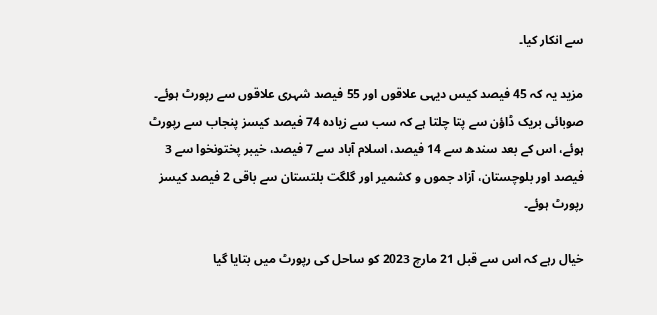سے انکار کیا۔

مزید یہ کہ 45 فیصد کیس دیہی علاقوں اور 55 فیصد شہری علاقوں سے رپورٹ ہوئے۔ صوبائی بریک ڈاؤن سے پتا چلتا ہے کہ سب سے زیادہ 74 فیصد کیسز پنجاب سے رپورٹ ہوئے، اس کے بعد سندھ سے 14 فیصد، اسلام آباد سے 7 فیصد، خیبر پختونخوا سے 3 فیصد اور بلوچستان، آزاد جموں و کشمیر اور گلگت بلتستان سے باقی 2 فیصد کیسز رپورٹ ہوئے۔

خیال رہے کہ اس سے قبل 21 مارچ 2023 کو ساحل کی رپورٹ میں بتایا گیا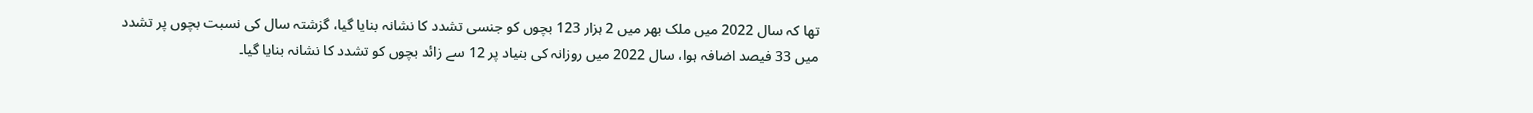تھا کہ سال 2022 میں ملک بھر میں 2 ہزار 123 بچوں کو جنسی تشدد کا نشانہ بنایا گیا، گزشتہ سال کی نسبت بچوں پر تشدد میں 33 فیصد اضافہ ہوا، سال 2022 میں روزانہ کی بنیاد پر 12 سے زائد بچوں کو تشدد کا نشانہ بنایا گیا۔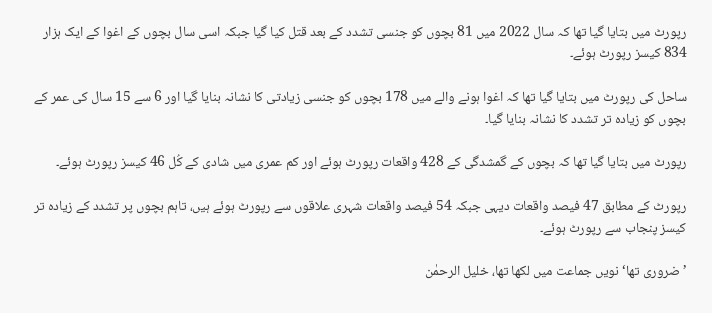رپورٹ میں بتایا گیا تھا کہ سال 2022 میں 81 بچوں کو جنسی تشدد کے بعد قتل کیا گیا جبکہ اسی سال بچوں کے اغوا کے ایک ہزار 834 کیسز رپورٹ ہوئے۔

ساحل کی رپورٹ میں بتایا گیا تھا کہ اغوا ہونے والے میں 178 بچوں کو جنسی زیادتی کا نشانہ بنایا گیا اور 6 سے 15 سال کی عمر کے بچوں کو زیادہ تر تشدد کا نشانہ بنایا گیا۔

رپورٹ میں بتایا گیا تھا کہ بچوں کے گمشدگی کے 428 واقعات رپورٹ ہوئے اور کم عمری میں شادی کے کُل 46 کیسز رپورٹ ہوئے۔

رپورٹ کے مطابق 47 فیصد واقعات دیہی جبکہ 54 فیصد واقعات شہری علاقوں سے رپورٹ ہوئے ہیں، تاہم بچوں پر تشدد کے زیادہ تر کیسز پنجاب سے رپورٹ ہوئے۔

’ضروری تھا‘ نویں جماعت میں لکھا تھا، خلیل الرحمٰن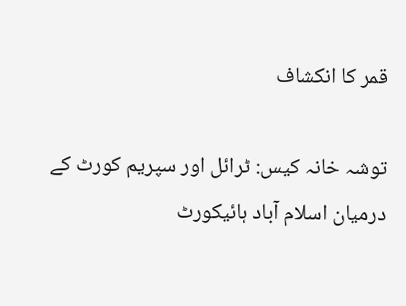قمر کا انکشاف

توشہ خانہ کیس: ٹرائل اور سپریم کورٹ کے درمیان اسلام آباد ہائیکورٹ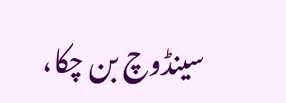سینڈوچ بن چکا،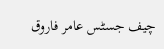چیف جسٹس عامر فاروق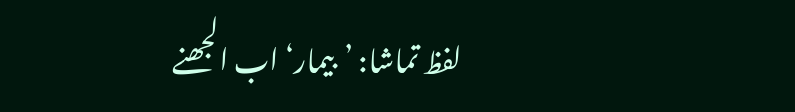لفظ تماشا: ’بیمار‘ اب الجھنے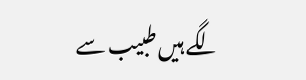لگے ہیں طبیب سے